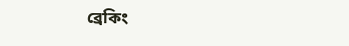ব্রেকিং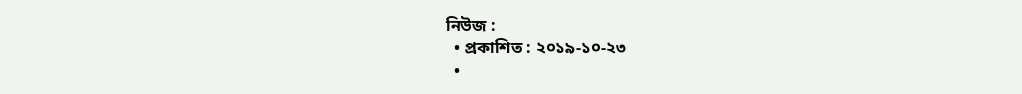নিউজ :
  • প্রকাশিত : ২০১৯-১০-২৩
  •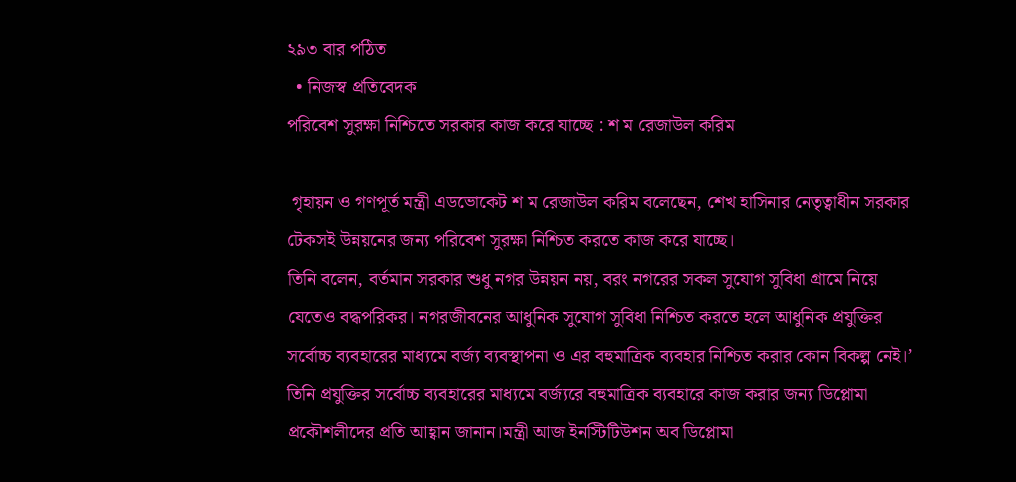২৯৩ বার পঠিত
  • নিজস্ব প্রতিবেদক
পরিবেশ সুরক্ষা নিশ্চিতে সরকার কাজ করে যাচ্ছে : শ ম রেজাউল করিম

 গৃহায়ন ও গণপূর্ত মন্ত্রী এডভোকেট শ ম রেজাউল করিম বলেছেন, শেখ হাসিনার নেতৃত্বাধীন সরকার টেকসই উন্নয়নের জন্য পরিবেশ সুরক্ষা নিশ্চিত করতে কাজ করে যাচ্ছে।
তিনি বলেন, বর্তমান সরকার শুধু নগর উন্নয়ন নয়, বরং নগরের সকল সুযোগ সুবিধা গ্রামে নিয়ে যেতেও বদ্ধপরিকর। নগরজীবনের আধুনিক সুযোগ সুবিধা নিশ্চিত করতে হলে আধুনিক প্রযুক্তির সর্বোচ্চ ব্যবহারের মাধ্যমে বর্জ্য ব্যবস্থাপনা ও এর বহুমাত্রিক ব্যবহার নিশ্চিত করার কোন বিকল্প নেই।’
তিনি প্রযুক্তির সর্বোচ্চ ব্যবহারের মাধ্যমে বর্জ্যরে বহুমাত্রিক ব্যবহারে কাজ করার জন্য ডিপ্লোমা প্রকৌশলীদের প্রতি আহ্বান জানান।মন্ত্রী আজ ইনস্টিটিউশন অব ডিপ্লোমা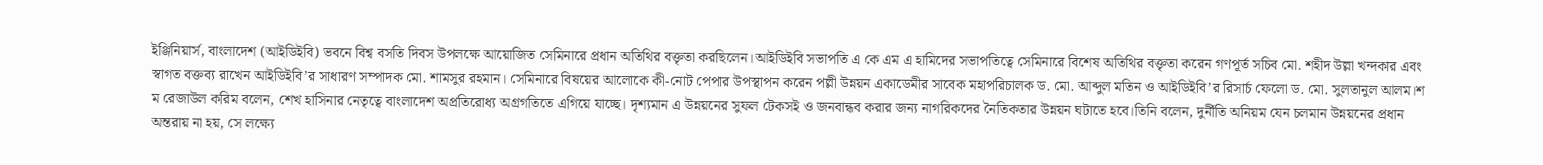ইঞ্জিনিয়ার্স, বাংলাদেশ (আইডিইবি) ভবনে বিশ্ব বসতি দিবস উপলক্ষে আয়োজিত সেমিনারে প্রধান অতিথির বক্তৃতা করছিলেন।আইডিইবি সভাপতি এ কে এম এ হামিদের সভাপতিত্বে সেমিনারে বিশেষ অতিথির বক্তৃতা করেন গণপূর্ত সচিব মো. শহীদ উল্লা খন্দকার এবং স্বাগত বক্তব্য রাখেন আইডিইবি’র সাধারণ সম্পাদক মো. শামসুর রহমান। সেমিনারে বিষয়ের আলোকে কী-নোট পেপার উপস্থাপন করেন পল্লী উন্নয়ন একাডেমীর সাবেক মহাপরিচালক ড. মো. আব্দুল মতিন ও আইডিইবি’র রিসার্চ ফেলো ড. মো. সুলতানুল আলম।শ ম রেজাউল করিম বলেন, শেখ হাসিনার নেতৃত্বে বাংলাদেশ অপ্রতিরোধ্য অগ্রগতিতে এগিয়ে যাচ্ছে। দৃশ্যমান এ উন্নয়নের সুফল টেকসই ও জনবান্ধব করার জন্য নাগরিকদের নৈতিকতার উন্নয়ন ঘটাতে হবে।তিনি বলেন, দুর্নীতি অনিয়ম যেন চলমান উন্নয়নের প্রধান অন্তরায় না হয়, সে লক্ষ্যে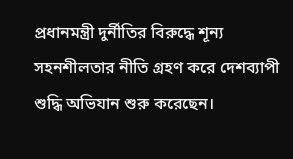প্রধানমন্ত্রী দুর্নীতির বিরুদ্ধে শূন্য সহনশীলতার নীতি গ্রহণ করে দেশব্যাপী শুদ্ধি অভিযান শুরু করেছেন।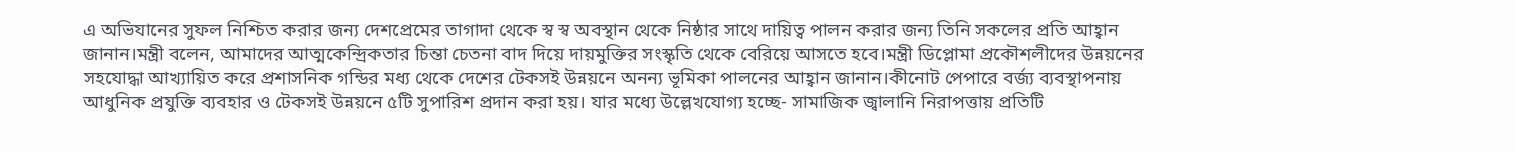এ অভিযানের সুফল নিশ্চিত করার জন্য দেশপ্রেমের তাগাদা থেকে স্ব স্ব অবস্থান থেকে নিষ্ঠার সাথে দায়িত্ব পালন করার জন্য তিনি সকলের প্রতি আহ্বান জানান।মন্ত্রী বলেন, আমাদের আত্মকেন্দ্রিকতার চিন্তা চেতনা বাদ দিয়ে দায়মুক্তির সংস্কৃতি থেকে বেরিয়ে আসতে হবে।মন্ত্রী ডিপ্লোমা প্রকৌশলীদের উন্নয়নের সহযোদ্ধা আখ্যায়িত করে প্রশাসনিক গন্ডির মধ্য থেকে দেশের টেকসই উন্নয়নে অনন্য ভূমিকা পালনের আহ্বান জানান।কীনোট পেপারে বর্জ্য ব্যবস্থাপনায় আধুনিক প্রযুক্তি ব্যবহার ও টেকসই উন্নয়নে ৫টি সুপারিশ প্রদান করা হয়। যার মধ্যে উল্লেখযোগ্য হচ্ছে- সামাজিক জ্বালানি নিরাপত্তায় প্রতিটি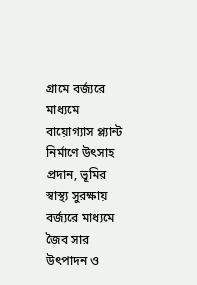গ্রামে বর্জ্যরে মাধ্যমে বায়োগ্যাস প্ল্যান্ট নির্মাণে উৎসাহ প্রদান, ভূমির স্বাস্থ্য সুরক্ষায় বর্জ্যরে মাধ্যমে জৈব সার উৎপাদন ও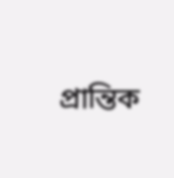প্রান্তিক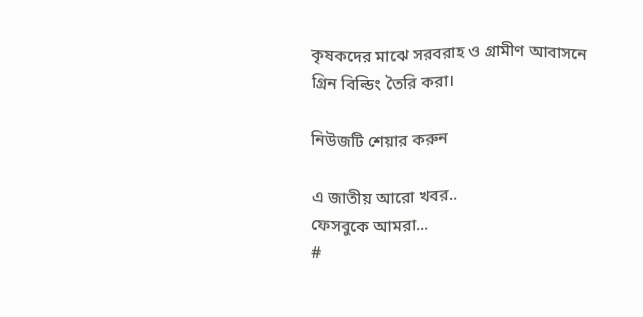কৃষকদের মাঝে সরবরাহ ও গ্রামীণ আবাসনে গ্রিন বিল্ডিং তৈরি করা।

নিউজটি শেয়ার করুন

এ জাতীয় আরো খবর..
ফেসবুকে আমরা...
#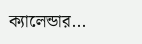ক্যালেন্ডার...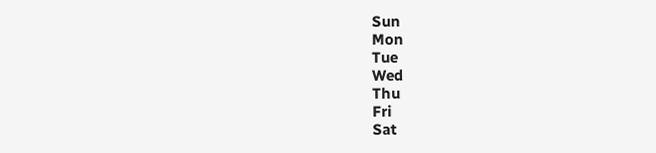Sun
Mon
Tue
Wed
Thu
Fri
Sat